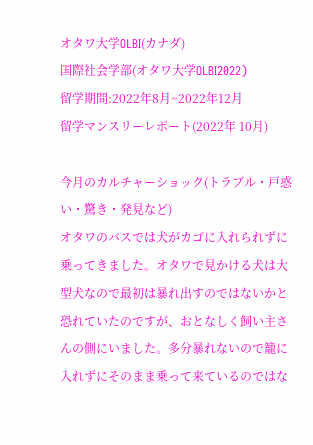オタワ大学OLBI(カナダ)
国際社会学部(オタワ大学OLBI2022)
留学期間:2022年8月~2022年12月
留学マンスリーレポート(2022年 10月)

今月のカルチャーショック(トラブル・戸惑い・驚き・発見など)
オタワのバスでは犬がカゴに入れられずに乗ってきました。オタワで見かける犬は大型犬なので最初は暴れ出すのではないかと恐れていたのですが、おとなしく飼い主さんの側にいました。多分暴れないので籠に入れずにそのまま乗って来ているのではな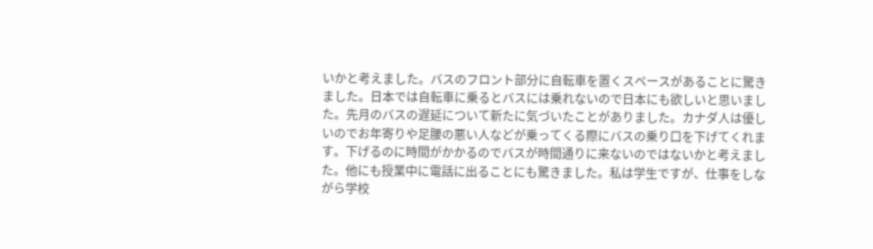いかと考えました。バスのフロント部分に自転車を置くスペースがあることに驚きました。日本では自転車に乗るとバスには乗れないので日本にも欲しいと思いました。先月のバスの遅延について新たに気づいたことがありました。カナダ人は優しいのでお年寄りや足腰の悪い人などが乗ってくる際にバスの乗り口を下げてくれます。下げるのに時間がかかるのでバスが時間通りに来ないのではないかと考えました。他にも授業中に電話に出ることにも驚きました。私は学生ですが、仕事をしながら学校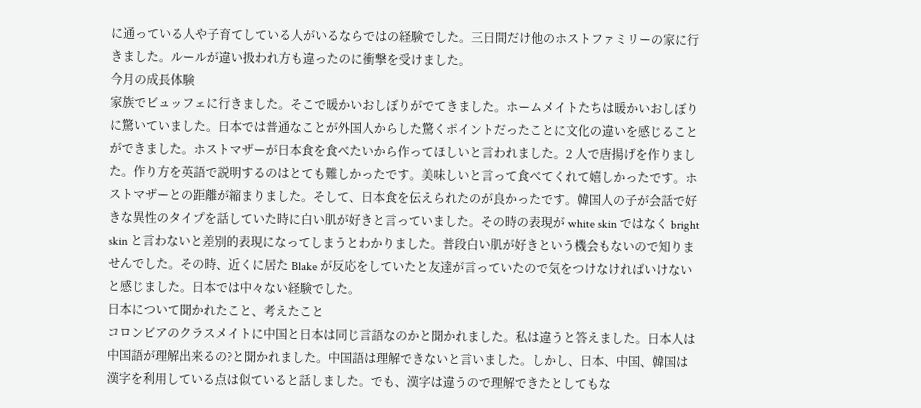に通っている人や子育てしている人がいるならではの経験でした。三日間だけ他のホストファミリーの家に行きました。ルールが違い扱われ方も違ったのに衝撃を受けました。
今月の成長体験
家族でビュッフェに行きました。そこで暖かいおしぼりがでてきました。ホームメイトたちは暖かいおしぼりに驚いていました。日本では普通なことが外国人からした驚くポイントだったことに文化の違いを感じることができました。ホストマザーが日本食を食べたいから作ってほしいと言われました。2 人で唐揚げを作りました。作り方を英語で説明するのはとても難しかったです。美味しいと言って食べてくれて嬉しかったです。ホストマザーとの距離が縮まりました。そして、日本食を伝えられたのが良かったです。韓国人の子が会話で好きな異性のタイプを話していた時に白い肌が好きと言っていました。その時の表現が white skin ではなく bright skin と言わないと差別的表現になってしまうとわかりました。普段白い肌が好きという機会もないので知りませんでした。その時、近くに居た Blake が反応をしていたと友達が言っていたので気をつけなければいけないと感じました。日本では中々ない経験でした。
日本について聞かれたこと、考えたこと
コロンビアのクラスメイトに中国と日本は同じ言語なのかと聞かれました。私は違うと答えました。日本人は中国語が理解出来るの?と聞かれました。中国語は理解できないと言いました。しかし、日本、中国、韓国は漢字を利用している点は似ていると話しました。でも、漢字は違うので理解できたとしてもな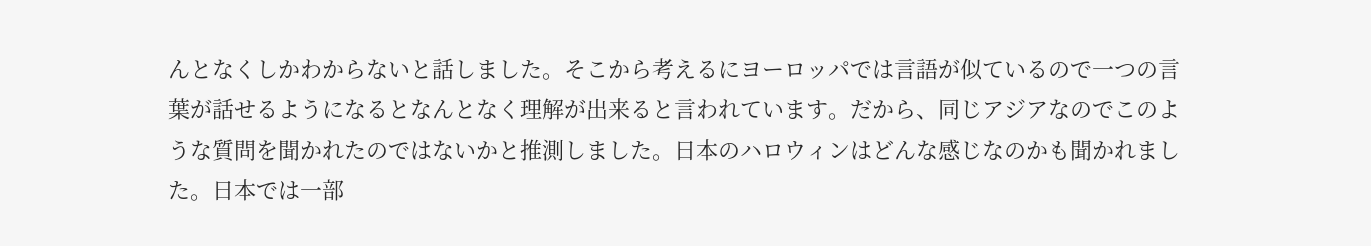んとなくしかわからないと話しました。そこから考えるにヨーロッパでは言語が似ているので一つの言葉が話せるようになるとなんとなく理解が出来ると言われています。だから、同じアジアなのでこのような質問を聞かれたのではないかと推測しました。日本のハロウィンはどんな感じなのかも聞かれました。日本では一部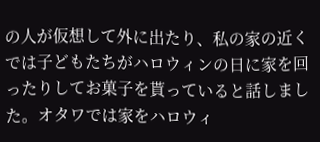の人が仮想して外に出たり、私の家の近くでは子どもたちがハロウィンの日に家を回ったりしてお菓子を貰っていると話しました。オタワでは家をハロウィ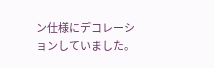ン仕様にデコレーションしていました。